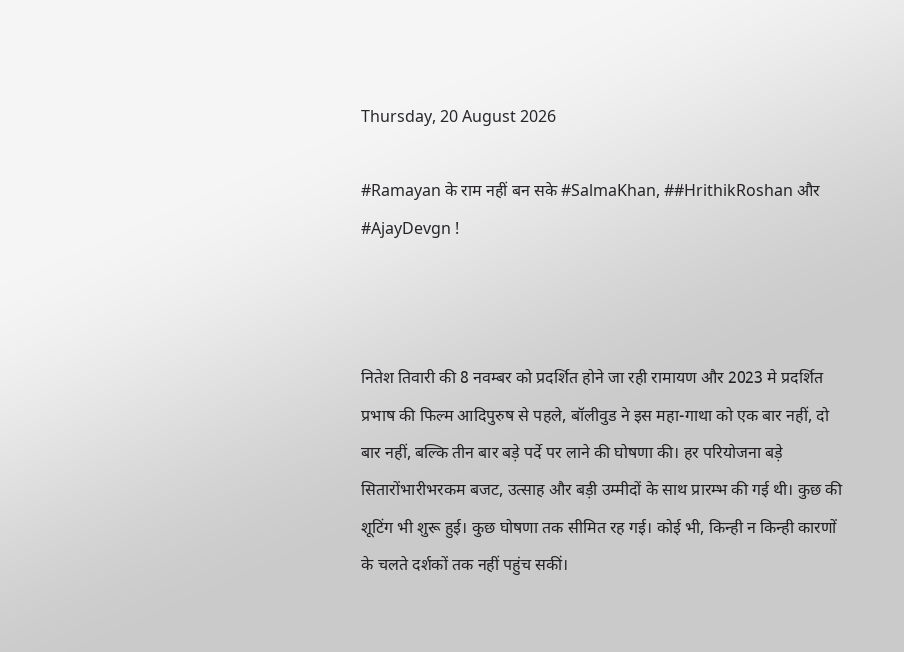Thursday, 20 August 2026

#Ramayan के राम नहीं बन सके #SalmaKhan, ##HrithikRoshan और #AjayDevgn !



नितेश तिवारी की 8 नवम्बर को प्रदर्शित होने जा रही रामायण और 2023 मे प्रदर्शित प्रभाष की फिल्म आदिपुरुष से पहले, बॉलीवुड ने इस महा-गाथा को एक बार नहीं, दो बार नहीं, बल्कि तीन बार बड़े पर्दे पर लाने की घोषणा की। हर परियोजना बड़े सितारोंभारीभरकम बजट, उत्साह और बड़ी उम्मीदों के साथ प्रारम्भ की गई थी। कुछ की शूटिंग भी शुरू हुई। कुछ घोषणा तक सीमित रह गई। कोई भी, किन्ही न किन्ही कारणों के चलते दर्शकों तक नहीं पहुंच सकीं।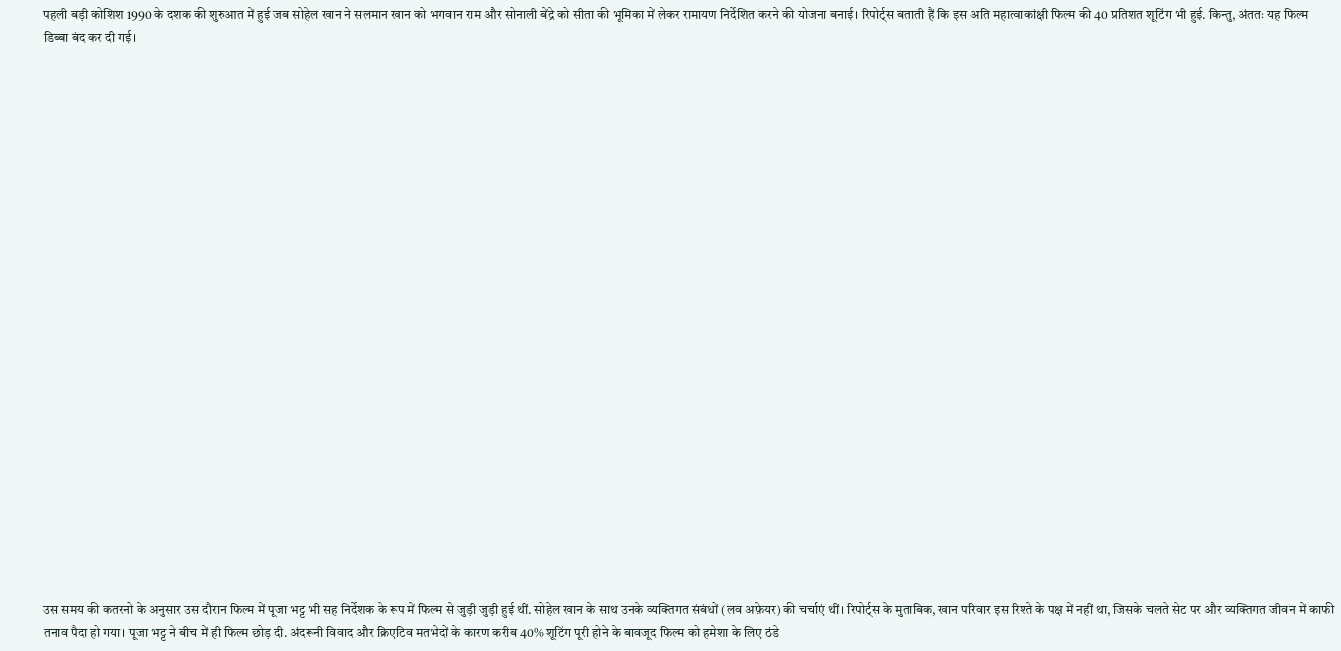पहली बड़ी कोशिश 1990 के दशक की शुरुआत में हुई जब सोहेल खान ने सलमान खान को भगवान राम और सोनाली बेंद्रे को सीता की भूमिका में लेकर रामायण निर्देशित करने की योजना बनाई। रिपोर्ट्स बताती हैं कि इस अति महात्वाकांक्षी फिल्म की 40 प्रतिशत शूटिंग भी हुई. किन्तु, अंततः यह फिल्म डिब्बा बंद कर दी गई।























उस समय की कतरनो के अनुसार उस दौरान फिल्म में पूजा भट्ट भी सह निर्देशक के रूप में फिल्म से जुड़ी जुड़ी हुई थीं. सोहेल खान के साथ उनके व्यक्तिगत संबंधों (लव अफ़ेयर) की चर्चाएं थीं। रिपोर्ट्स के मुताबिक, खान परिवार इस रिश्ते के पक्ष में नहीं था, जिसके चलते सेट पर और व्यक्तिगत जीवन में काफी तनाव पैदा हो गया। पूजा भट्ट ने बीच में ही फिल्म छोड़ दी. अंदरूनी विवाद और क्रिएटिव मतभेदों के कारण करीब 40% शूटिंग पूरी होने के बावजूद फिल्म को हमेशा के लिए ठंडे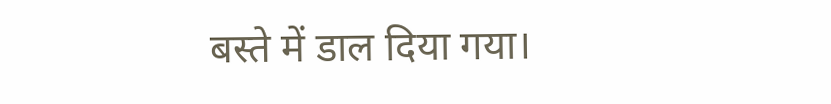बस्ते में डाल दिया गया।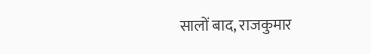सालों बाद, राजकुमार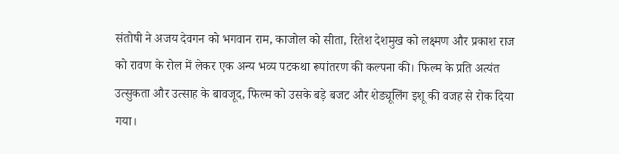संतोषी ने अजय देवगन को भगवान राम, काजोल को सीता, रितेश देशमुख को लक्ष्मण और प्रकाश राज को रावण के रोल में लेकर एक अन्य भव्य पटकथा रूपांतरण की कल्पना की। फिल्म के प्रति अत्यंत उत्सुकता और उत्साह के बावजूद, फिल्म को उसके बड़े बजट और शेड्यूलिंग इशू की वजह से रोक दिया गया।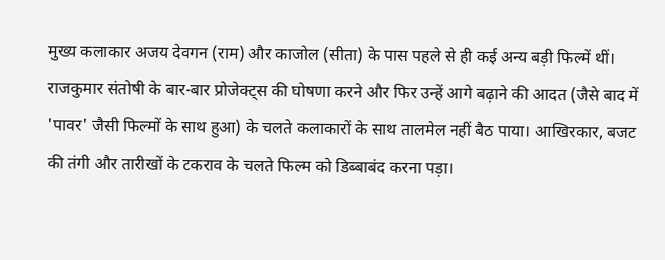मुख्य कलाकार अजय देवगन (राम) और काजोल (सीता) के पास पहले से ही कई अन्य बड़ी फिल्में थीं। राजकुमार संतोषी के बार-बार प्रोजेक्ट्स की घोषणा करने और फिर उन्हें आगे बढ़ाने की आदत (जैसे बाद में 'पावर' जैसी फिल्मों के साथ हुआ) के चलते कलाकारों के साथ तालमेल नहीं बैठ पाया। आखिरकार, बजट की तंगी और तारीखों के टकराव के चलते फिल्म को डिब्बाबंद करना पड़ा।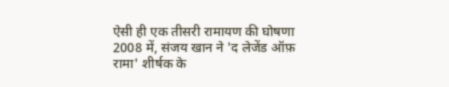ऐसी ही एक तीसरी रामायण की घोषणा 2008 में, संजय खान ने 'द लेजेंड ऑफ़ रामा' शीर्षक के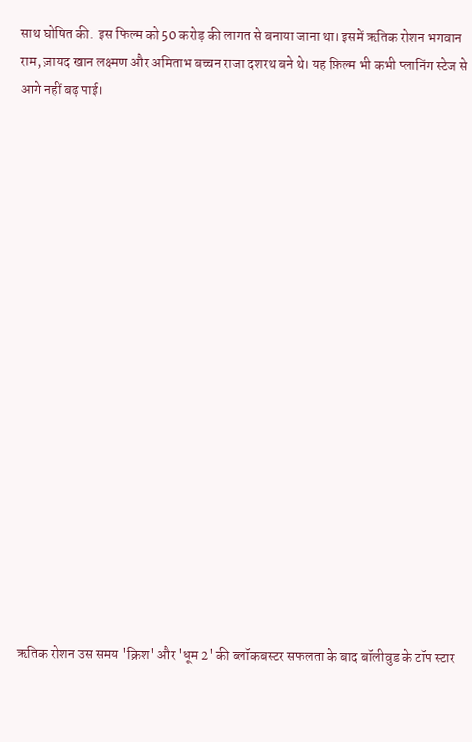साथ घोषित की.  इस फिल्म को 50 करोड़ की लागत से बनाया जाना था। इसमें ऋतिक रोशन भगवान राम, ज़ायद खान लक्ष्मण और अमिताभ बच्चन राजा दशरथ बने थे। यह फ़िल्म भी कभी प्लानिंग स्टेज से आगे नहीं बढ़ पाई।



















 ऋतिक रोशन उस समय 'क्रिश' और 'धूम 2' की ब्लॉकबस्टर सफलता के बाद बॉलीवुड के टॉप स्टार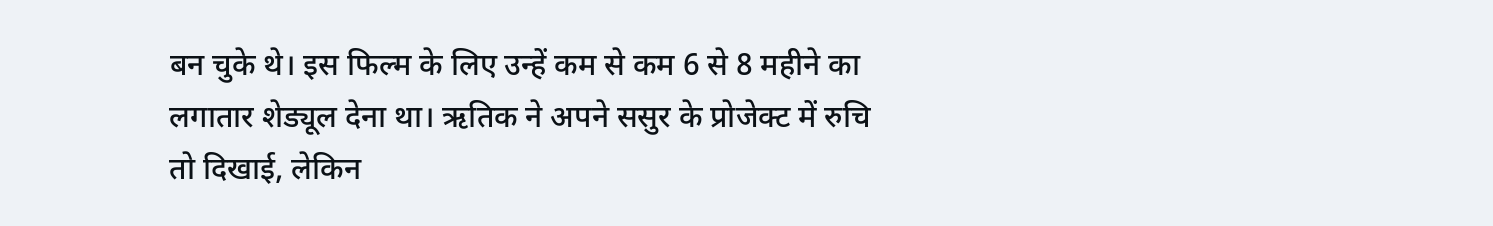बन चुके थे। इस फिल्म के लिए उन्हें कम से कम 6 से 8 महीने का लगातार शेड्यूल देना था। ऋतिक ने अपने ससुर के प्रोजेक्ट में रुचि तो दिखाई, लेकिन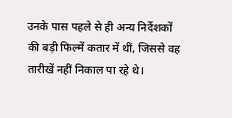उनके पास पहले से ही अन्य निर्देशकों की बड़ी फिल्में कतार में थीं, जिससे वह तारीखें नहीं निकाल पा रहे थे।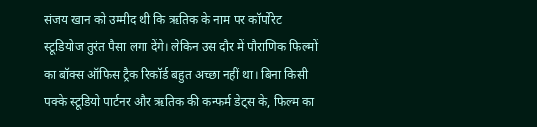संजय खान को उम्मीद थी कि ऋतिक के नाम पर कॉर्पोरेट स्टूडियोज तुरंत पैसा लगा देंगे। लेकिन उस दौर में पौराणिक फिल्मों का बॉक्स ऑफिस ट्रैक रिकॉर्ड बहुत अच्छा नहीं था। बिना किसी पक्के स्टूडियो पार्टनर और ऋतिक की कन्फर्म डेट्स के, फिल्म का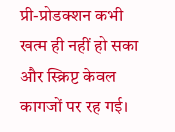प्री-प्रोडक्शन कभी खत्म ही नहीं हो सका और स्क्रिप्ट केवल कागजों पर रह गई।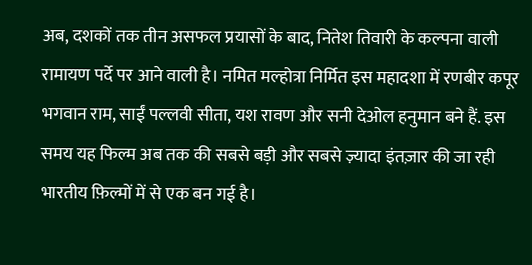अब, दशकों तक तीन असफल प्रयासों के बाद, नितेश तिवारी के कल्पना वाली रामायण पर्दे पर आने वाली है। नमित मल्होत्रा निर्मित इस महादशा में रणबीर कपूर भगवान राम, साईं पल्लवी सीता, यश रावण और सनी देओल हनुमान बने हैं. इस समय यह फिल्म अब तक की सबसे बड़ी और सबसे ज़्यादा इंतज़ार की जा रही भारतीय फ़िल्मों में से एक बन गई है।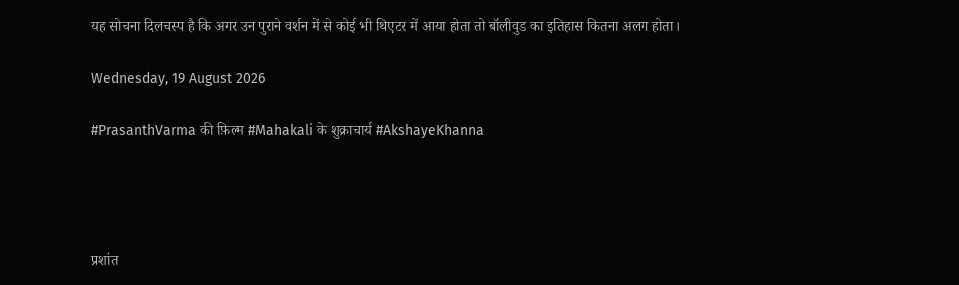यह सोचना दिलचस्प है कि अगर उन पुराने वर्शन में से कोई भी थिएटर में आया होता तो बॉलीवुड का इतिहास कितना अलग होता।

Wednesday, 19 August 2026

#PrasanthVarma की फ़िल्म #Mahakali के शुक्राचार्य #AkshayeKhanna




प्रशांत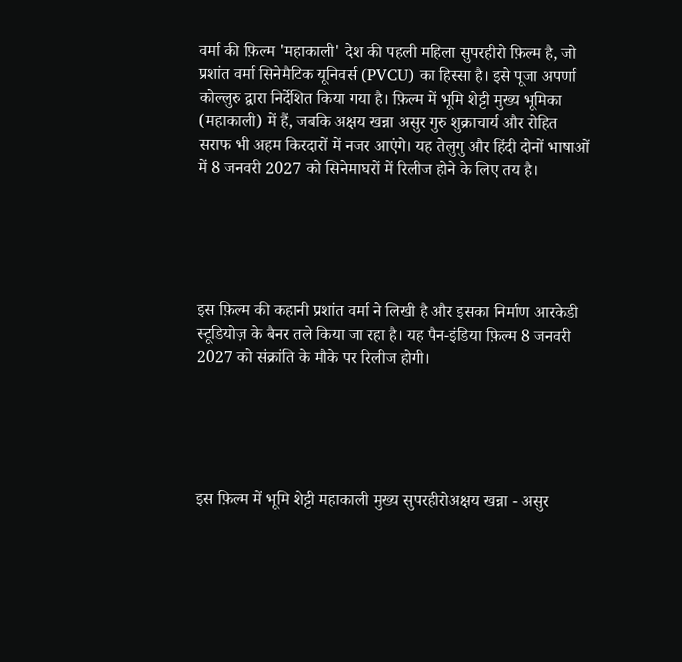वर्मा की फ़िल्म 'महाकाली' देश की पहली महिला सुपरहीरो फ़िल्म है, जो प्रशांत वर्मा सिनेमैटिक यूनिवर्स (PVCU) का हिस्सा है। इसे पूजा अपर्णा कोल्लुरु द्वारा निर्देशित किया गया है। फ़िल्म में भूमि शेट्टी मुख्य भूमिका (महाकाली) में हैं, जबकि अक्षय खन्ना असुर गुरु शुक्राचार्य और रोहित सराफ भी अहम किरदारों में नजर आएंगे। यह तेलुगु और हिंदी दोनों भाषाओं में 8 जनवरी 2027 को सिनेमाघरों में रिलीज होने के लिए तय है।





इस फ़िल्म की कहानी प्रशांत वर्मा ने लिखी है और इसका निर्माण आरकेडी स्टूडियोज़ के बैनर तले किया जा रहा है। यह पैन-इंडिया फ़िल्म 8 जनवरी 2027 को संक्रांति के मौके पर रिलीज होगी।





इस फ़िल्म में भूमि शेट्टी महाकाली मुख्य सुपरहीरोअक्षय खन्ना - असुर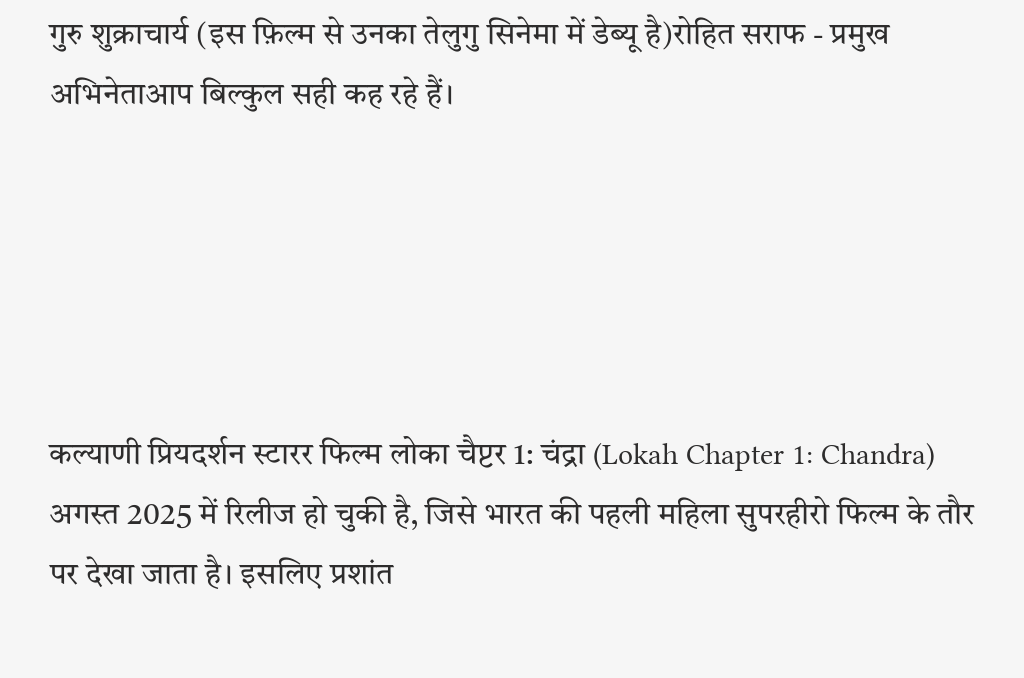गुरु शुक्राचार्य (इस फ़िल्म से उनका तेलुगु सिनेमा में डेब्यू है)रोहित सराफ - प्रमुख अभिनेताआप बिल्कुल सही कह रहे हैं।





कल्याणी प्रियदर्शन स्टारर फिल्म लोका चैप्टर 1: चंद्रा (Lokah Chapter 1: Chandra) अगस्त 2025 में रिलीज हो चुकी है, जिसे भारत की पहली महिला सुपरहीरो फिल्म के तौर पर देखा जाता है। इसलिए प्रशांत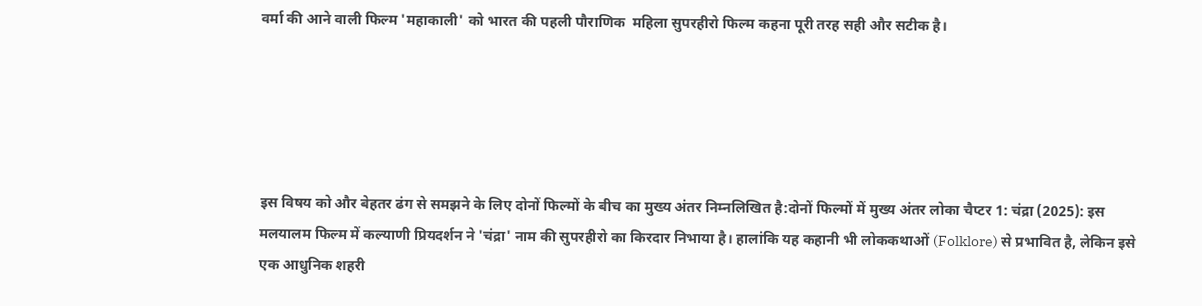वर्मा की आने वाली फिल्म 'महाकाली' को भारत की पहली पौराणिक  महिला सुपरहीरो फिल्म कहना पूरी तरह सही और सटीक है।





इस विषय को और बेहतर ढंग से समझने के लिए दोनों फिल्मों के बीच का मुख्य अंतर निम्नलिखित है:दोनों फिल्मों में मुख्य अंतर लोका चैप्टर 1: चंद्रा (2025): इस मलयालम फिल्म में कल्याणी प्रियदर्शन ने 'चंद्रा' नाम की सुपरहीरो का किरदार निभाया है। हालांकि यह कहानी भी लोककथाओं (Folklore) से प्रभावित है, लेकिन इसे एक आधुनिक शहरी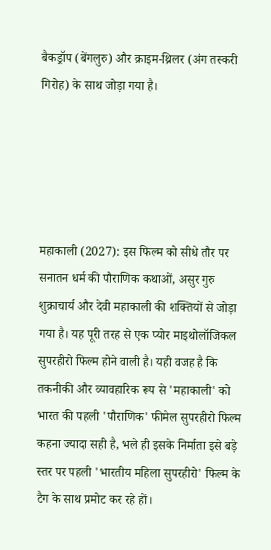बैकड्रॉप (बेंगलुरु) और क्राइम-थ्रिलर (अंग तस्करी गिरोह) के साथ जोड़ा गया है।





महाकाली (2027): इस फिल्म को सीधे तौर पर सनातन धर्म की पौराणिक कथाओं, असुर गुरु शुक्राचार्य और देवी महाकाली की शक्तियों से जोड़ा गया है। यह पूरी तरह से एक प्योर माइथोलॉजिकल सुपरहीरो फिल्म होने वाली है। यही वजह है कि तकनीकी और व्यावहारिक रूप से 'महाकाली' को भारत की पहली 'पौराणिक' फीमेल सुपरहीरो फिल्म कहना ज्यादा सही है, भले ही इसके निर्माता इसे बड़े स्तर पर पहली 'भारतीय महिला सुपरहीरो' फिल्म के टैग के साथ प्रमोट कर रहे हों।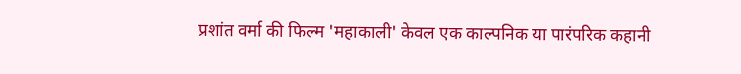प्रशांत वर्मा की फिल्म 'महाकाली' केवल एक काल्पनिक या पारंपरिक कहानी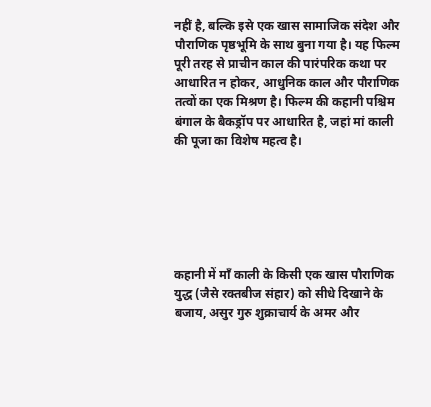नहीं है, बल्कि इसे एक खास सामाजिक संदेश और पौराणिक पृष्ठभूमि के साथ बुना गया है। यह फिल्म पूरी तरह से प्राचीन काल की पारंपरिक कथा पर आधारित न होकर, आधुनिक काल और पौराणिक तत्वों का एक मिश्रण है। फिल्म की कहानी पश्चिम बंगाल के बैकड्रॉप पर आधारित है, जहां मां काली की पूजा का विशेष महत्व है।






कहानी में माँ काली के किसी एक खास पौराणिक युद्ध (जैसे रक्तबीज संहार) को सीधे दिखाने के बजाय, असुर गुरु शुक्राचार्य के अमर और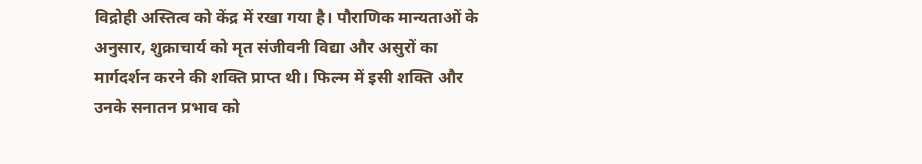विद्रोही अस्तित्व को केंद्र में रखा गया है। पौराणिक मान्यताओं के अनुसार, शुक्राचार्य को मृत संजीवनी विद्या और असुरों का मार्गदर्शन करने की शक्ति प्राप्त थी। फिल्म में इसी शक्ति और उनके सनातन प्रभाव को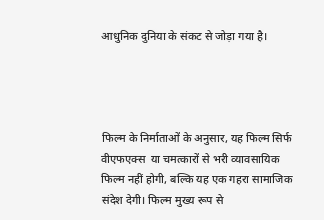आधुनिक दुनिया के संकट से जोड़ा गया है।




फिल्म के निर्माताओं के अनुसार, यह फिल्म सिर्फ  वीएफएक्स  या चमत्कारों से भरी व्यावसायिक फिल्म नहीं होगी, बल्कि यह एक गहरा सामाजिक संदेश देगी। फिल्म मुख्य रूप से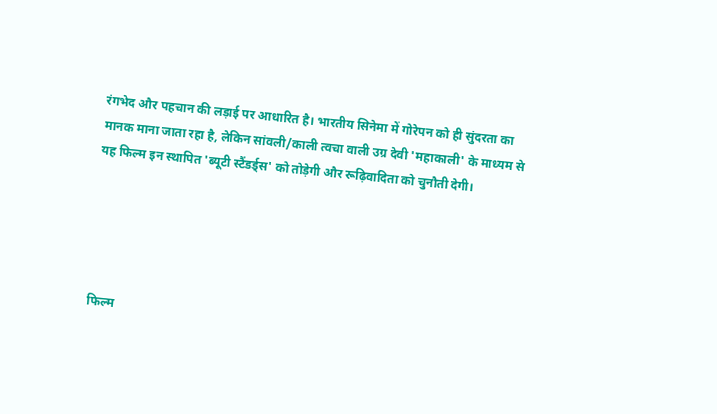रंगभेद और पहचान की लड़ाई पर आधारित है। भारतीय सिनेमा में गोरेपन को ही सुंदरता का मानक माना जाता रहा है, लेकिन सांवली/काली त्वचा वाली उग्र देवी 'महाकाली' के माध्यम से यह फिल्म इन स्थापित 'ब्यूटी स्टैंडर्ड्स' को तोड़ेगी और रूढ़िवादिता को चुनौती देगी।





फिल्म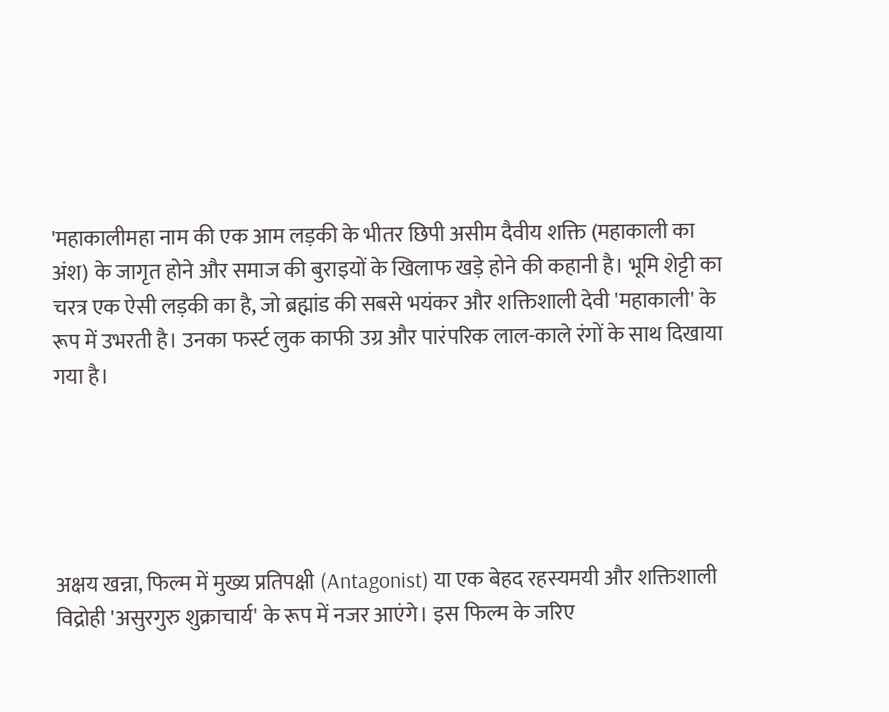'महाकालीमहा नाम की एक आम लड़की के भीतर छिपी असीम दैवीय शक्ति (महाकाली का अंश) के जागृत होने और समाज की बुराइयों के खिलाफ खड़े होने की कहानी है। भूमि शेट्टी का चरत्र एक ऐसी लड़की का है, जो ब्रह्मांड की सबसे भयंकर और शक्तिशाली देवी 'महाकाली' के रूप में उभरती है। उनका फर्स्ट लुक काफी उग्र और पारंपरिक लाल-काले रंगों के साथ दिखाया गया है।





अक्षय खन्ना, फिल्म में मुख्य प्रतिपक्षी (Antagonist) या एक बेहद रहस्यमयी और शक्तिशाली विद्रोही 'असुरगुरु शुक्राचार्य' के रूप में नजर आएंगे। इस फिल्म के जरिए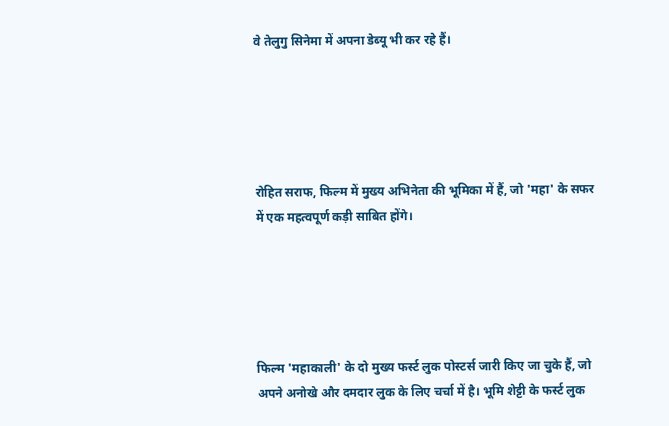वे तेलुगु सिनेमा में अपना डेब्यू भी कर रहे हैं।





रोहित सराफ, फिल्म में मुख्य अभिनेता की भूमिका में हैं, जो 'महा' के सफर में एक महत्वपूर्ण कड़ी साबित होंगे।





फिल्म 'महाकाली' के दो मुख्य फर्स्ट लुक पोस्टर्स जारी किए जा चुके हैं, जो अपने अनोखे और दमदार लुक के लिए चर्चा में है। भूमि शेट्टी के फर्स्ट लुक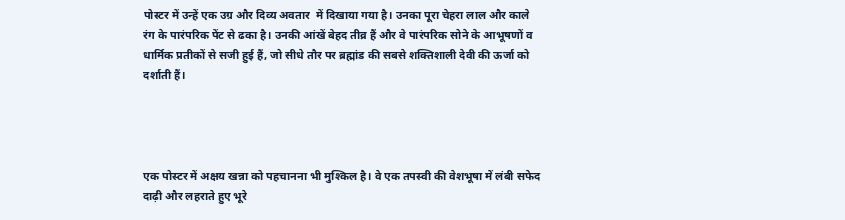पोस्टर में उन्हें एक उग्र और दिव्य अवतार  में दिखाया गया है। उनका पूरा चेहरा लाल और काले रंग के पारंपरिक पेंट से ढका है। उनकी आंखें बेहद तीव्र हैं और वे पारंपरिक सोने के आभूषणों व धार्मिक प्रतीकों से सजी हुई हैं, जो सीधे तौर पर ब्रह्मांड की सबसे शक्तिशाली देवी की ऊर्जा को दर्शाती हैं।




एक पोस्टर में अक्षय खन्ना को पहचानना भी मुश्किल है। वे एक तपस्वी की वेशभूषा में लंबी सफेद दाढ़ी और लहराते हुए भूरे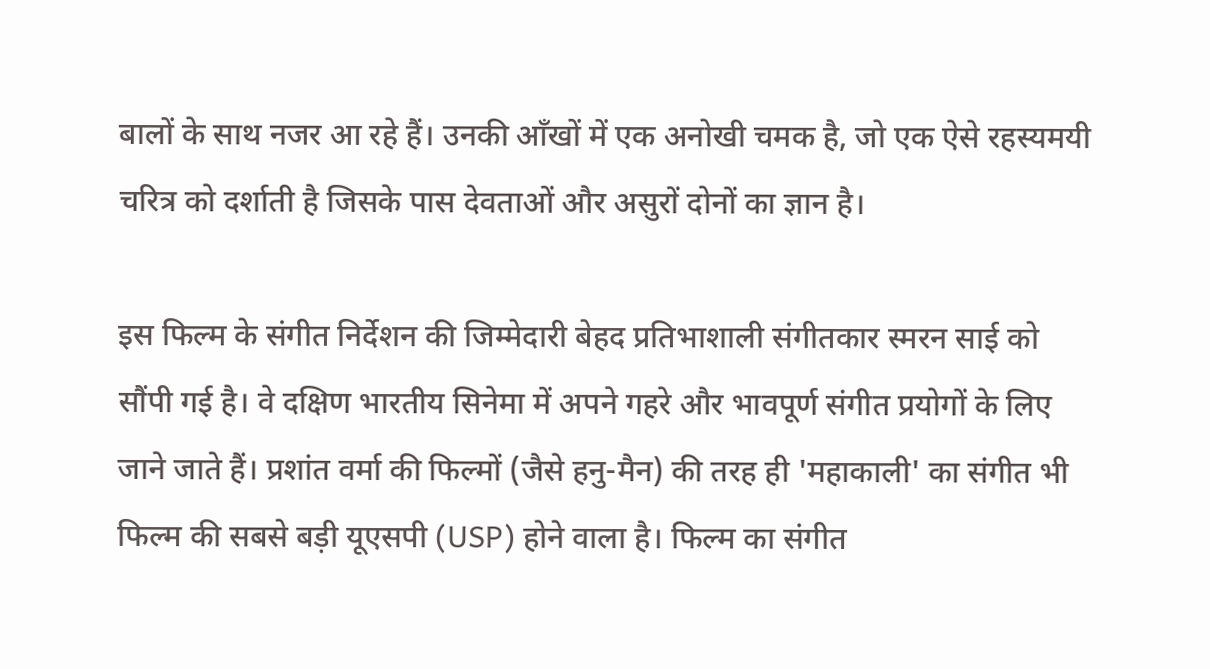बालों के साथ नजर आ रहे हैं। उनकी आँखों में एक अनोखी चमक है, जो एक ऐसे रहस्यमयी चरित्र को दर्शाती है जिसके पास देवताओं और असुरों दोनों का ज्ञान है।

इस फिल्म के संगीत निर्देशन की जिम्मेदारी बेहद प्रतिभाशाली संगीतकार स्मरन साई को सौंपी गई है। वे दक्षिण भारतीय सिनेमा में अपने गहरे और भावपूर्ण संगीत प्रयोगों के लिए जाने जाते हैं। प्रशांत वर्मा की फिल्मों (जैसे हनु-मैन) की तरह ही 'महाकाली' का संगीत भी फिल्म की सबसे बड़ी यूएसपी (USP) होने वाला है। फिल्म का संगीत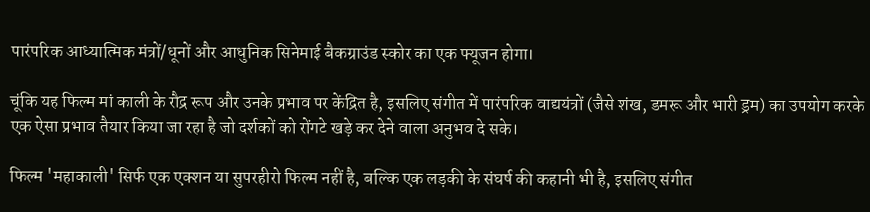पारंपरिक आध्यात्मिक मंत्रों/धूनों और आधुनिक सिनेमाई बैकग्राउंड स्कोर का एक फ्यूजन होगा।

चूंकि यह फिल्म मां काली के रौद्र रूप और उनके प्रभाव पर केंद्रित है, इसलिए संगीत में पारंपरिक वाद्ययंत्रों (जैसे शंख, डमरू और भारी ड्रम) का उपयोग करके एक ऐसा प्रभाव तैयार किया जा रहा है जो दर्शकों को रोंगटे खड़े कर देने वाला अनुभव दे सके।

फिल्म 'महाकाली' सिर्फ एक एक्शन या सुपरहीरो फिल्म नहीं है, बल्कि एक लड़की के संघर्ष की कहानी भी है, इसलिए संगीत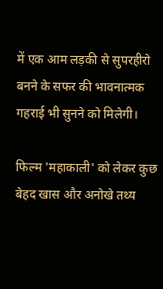में एक आम लड़की से सुपरहीरो बनने के सफर की भावनात्मक गहराई भी सुनने को मिलेगी।

फिल्म 'महाकाली' को लेकर कुछ बेहद खास और अनोखे तथ्य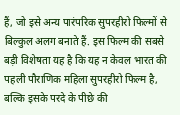हैं, जो इसे अन्य पारंपरिक सुपरहीरो फिल्मों से बिल्कुल अलग बनाते हैं. इस फिल्म की सबसे बड़ी विशेषता यह है कि यह न केवल भारत की पहली पौराणिक महिला सुपरहीरो फिल्म है, बल्कि इसके परदे के पीछे की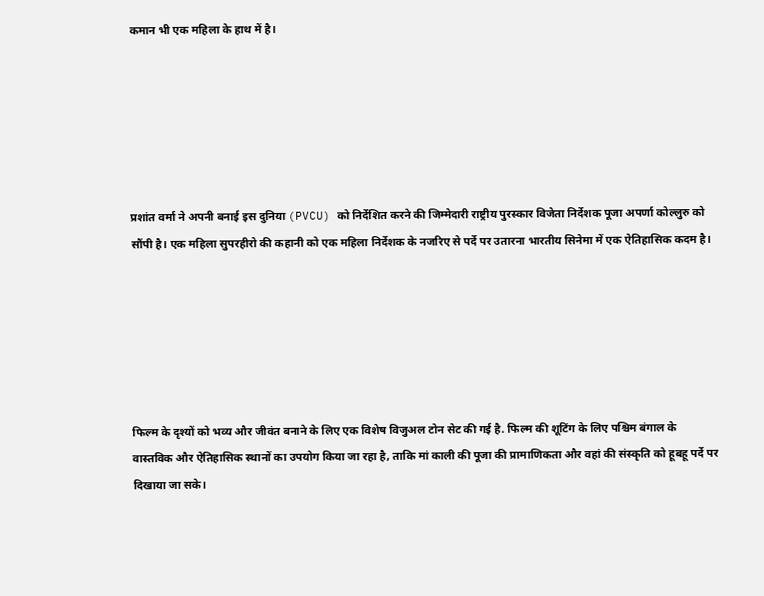कमान भी एक महिला के हाथ में है।






प्रशांत वर्मा ने अपनी बनाई इस दुनिया (PVCU) को निर्देशित करने की जिम्मेदारी राष्ट्रीय पुरस्कार विजेता निर्देशक पूजा अपर्णा कोल्लुरु को सौंपी है। एक महिला सुपरहीरो की कहानी को एक महिला निर्देशक के नजरिए से पर्दे पर उतारना भारतीय सिनेमा में एक ऐतिहासिक कदम है।






फिल्म के दृश्यों को भव्य और जीवंत बनाने के लिए एक विशेष विजुअल टोन सेट की गई है. फिल्म की शूटिंग के लिए पश्चिम बंगाल के वास्तविक और ऐतिहासिक स्थानों का उपयोग किया जा रहा है, ताकि मां काली की पूजा की प्रामाणिकता और वहां की संस्कृति को हूबहू पर्दे पर दिखाया जा सके।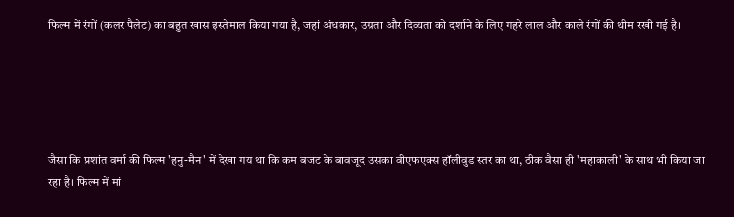फिल्म में रंगों (कलर पैलेट) का बहुत खास इस्तेमाल किया गया है, जहां अंधकार, उग्रता और दिव्यता को दर्शाने के लिए गहरे लाल और काले रंगों की थीम रखी गई है।





जैसा कि प्रशांत वर्मा की फिल्म 'हनु-मैन' में देखा गय था कि कम बजट के बावजूद उसका वीएफएक्स हॉलीवुड स्तर का था, ठीक वैसा ही 'महाकाली' के साथ भी किया जा रहा है। फिल्म में मां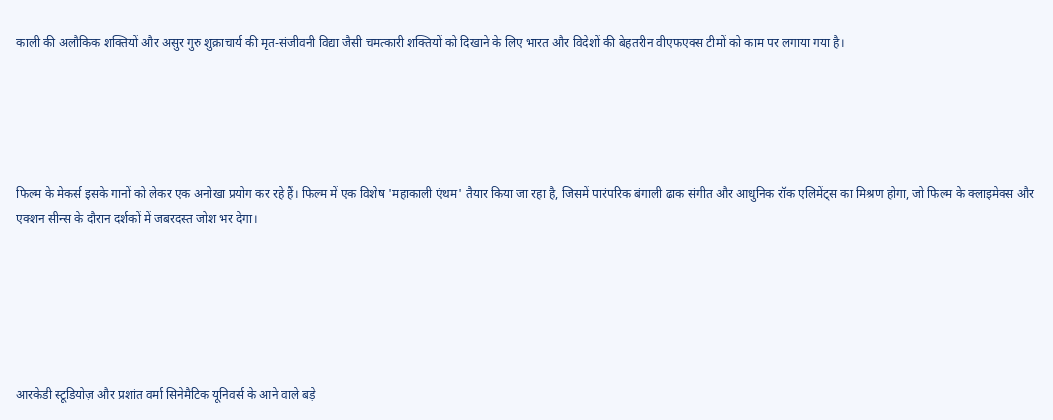काली की अलौकिक शक्तियों और असुर गुरु शुक्राचार्य की मृत-संजीवनी विद्या जैसी चमत्कारी शक्तियों को दिखाने के लिए भारत और विदेशों की बेहतरीन वीएफएक्स टीमों को काम पर लगाया गया है।





फिल्म के मेकर्स इसके गानों को लेकर एक अनोखा प्रयोग कर रहे हैं। फिल्म में एक विशेष 'महाकाली एंथम' तैयार किया जा रहा है, जिसमें पारंपरिक बंगाली ढाक संगीत और आधुनिक रॉक एलिमेंट्स का मिश्रण होगा, जो फिल्म के क्लाइमेक्स और एक्शन सीन्स के दौरान दर्शकों में जबरदस्त जोश भर देगा।






आरकेडी स्टूडियोज़ और प्रशांत वर्मा सिनेमैटिक यूनिवर्स के आने वाले बड़े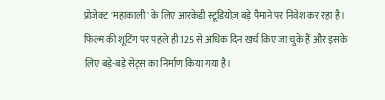प्रोजेक्ट 'महाकाली' के लिए आरकेडी स्टूडियोज़ बड़े पैमाने पर निवेश कर रहा है। फिल्म की शूटिंग पर पहले ही 125 से अधिक दिन खर्च किए जा चुके हैं और इसके लिए बड़े-बड़े सेट्स का निर्माण किया गया है।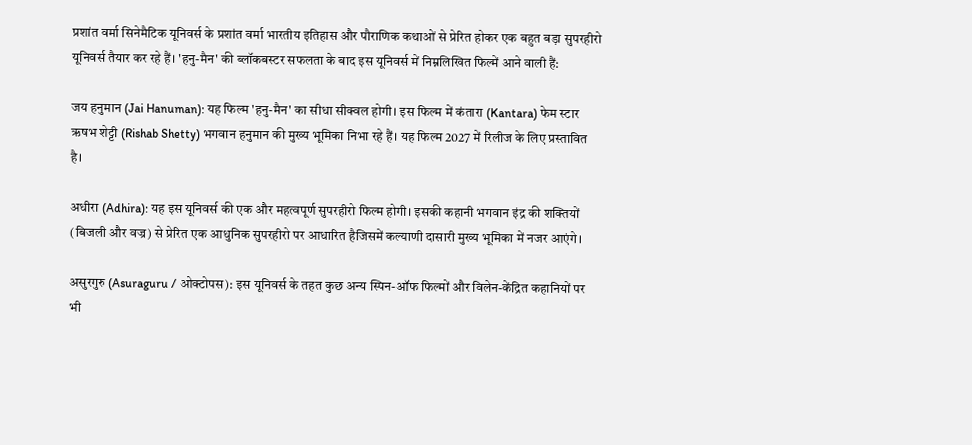प्रशांत वर्मा सिनेमैटिक यूनिवर्स के प्रशांत वर्मा भारतीय इतिहास और पौराणिक कथाओं से प्रेरित होकर एक बहुत बड़ा सुपरहीरो यूनिवर्स तैयार कर रहे हैं। 'हनु-मैन' की ब्लॉकबस्टर सफलता के बाद इस यूनिवर्स में निम्नलिखित फिल्में आने वाली हैं:

जय हनुमान (Jai Hanuman): यह फिल्म 'हनु-मैन' का सीधा सीक्वल होगी। इस फिल्म में कंतारा (Kantara) फेम स्टार ऋषभ शेट्टी (Rishab Shetty) भगवान हनुमान की मुख्य भूमिका निभा रहे हैं। यह फिल्म 2027 में रिलीज के लिए प्रस्तावित है।

अधीरा (Adhira): यह इस यूनिवर्स की एक और महत्वपूर्ण सुपरहीरो फिल्म होगी। इसकी कहानी भगवान इंद्र की शक्तियों (बिजली और वज्र) से प्रेरित एक आधुनिक सुपरहीरो पर आधारित हैजिसमें कल्याणी दासारी मुख्य भूमिका में नजर आएंगे।

असुरगुरु (Asuraguru / ओक्टोपस): इस यूनिवर्स के तहत कुछ अन्य स्पिन-ऑफ फिल्मों और विलेन-केंद्रित कहानियों पर भी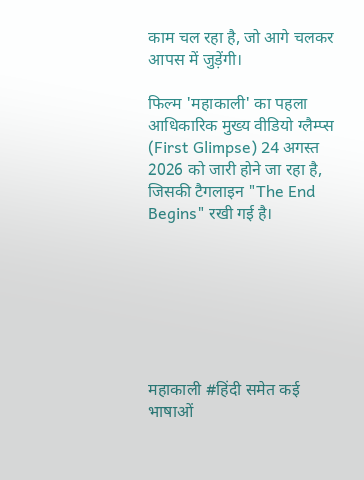काम चल रहा है, जो आगे चलकर आपस में जुड़ेंगी।

फिल्म 'महाकाली' का पहला आधिकारिक मुख्य वीडियो ग्लैम्प्स (First Glimpse) 24 अगस्त 2026 को जारी होने जा रहा है, जिसकी टैगलाइन "The End Begins" रखी गई है।







महाकाली #हिंदी समेत कई भाषाओं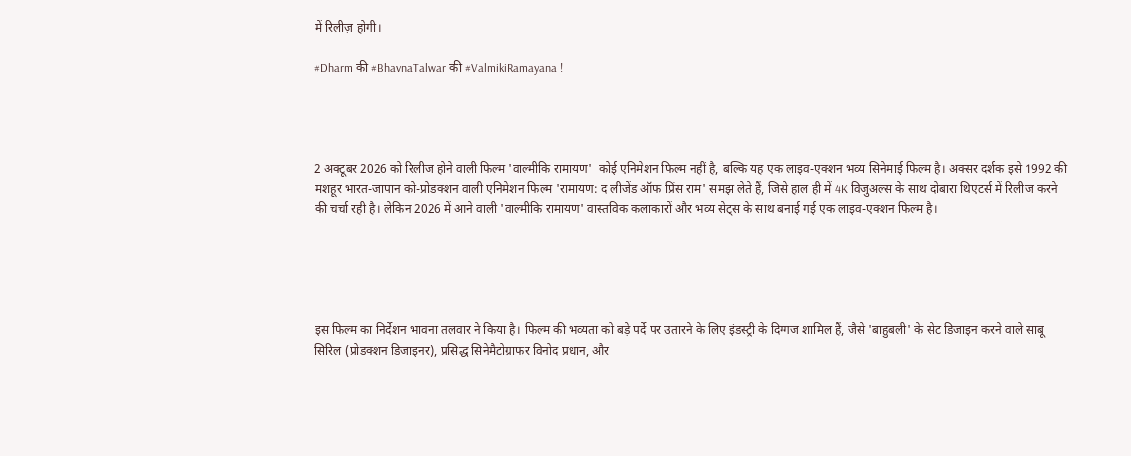में रिलीज़ होगी।

#Dharm की #BhavnaTalwar की #ValmikiRamayana !




2 अक्टूबर 2026 को रिलीज होने वाली फिल्म 'वाल्मीकि रामायण'  कोई एनिमेशन फिल्म नहीं है, बल्कि यह एक लाइव-एक्शन भव्य सिनेमाई फिल्म है। अक्सर दर्शक इसे 1992 की मशहूर भारत-जापान को-प्रोडक्शन वाली एनिमेशन फिल्म 'रामायण: द लीजेंड ऑफ प्रिंस राम' समझ लेते हैं, जिसे हाल ही में 4K विजुअल्स के साथ दोबारा थिएटर्स में रिलीज करने की चर्चा रही है। लेकिन 2026 में आने वाली 'वाल्मीकि रामायण' वास्तविक कलाकारों और भव्य सेट्स के साथ बनाई गई एक लाइव-एक्शन फिल्म है।





इस फिल्म का निर्देशन भावना तलवार ने किया है। फिल्म की भव्यता को बड़े पर्दे पर उतारने के लिए इंडस्ट्री के दिग्गज शामिल हैं, जैसे 'बाहुबली' के सेट डिजाइन करने वाले साबू सिरिल (प्रोडक्शन डिजाइनर), प्रसिद्ध सिनेमैटोग्राफर विनोद प्रधान, और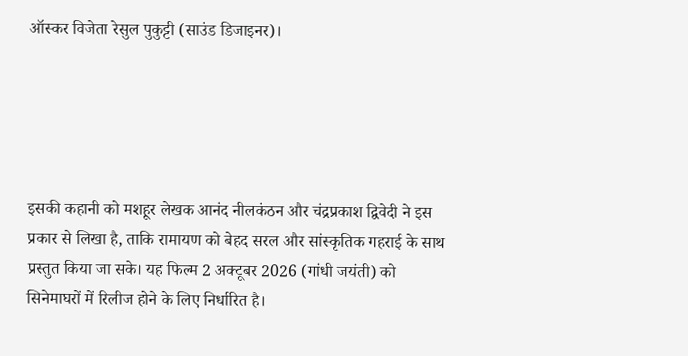ऑस्कर विजेता रेसुल पुकुट्टी (साउंड डिजाइनर)।





इसकी कहानी को मशहूर लेखक आनंद नीलकंठन और चंद्रप्रकाश द्विवेदी ने इस प्रकार से लिखा है, ताकि रामायण को बेहद सरल और सांस्कृतिक गहराई के साथ प्रस्तुत किया जा सके। यह फिल्म 2 अक्टूबर 2026 (गांधी जयंती) को सिनेमाघरों में रिलीज होने के लिए निर्धारित है।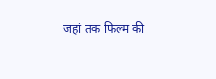जहां तक फिल्म की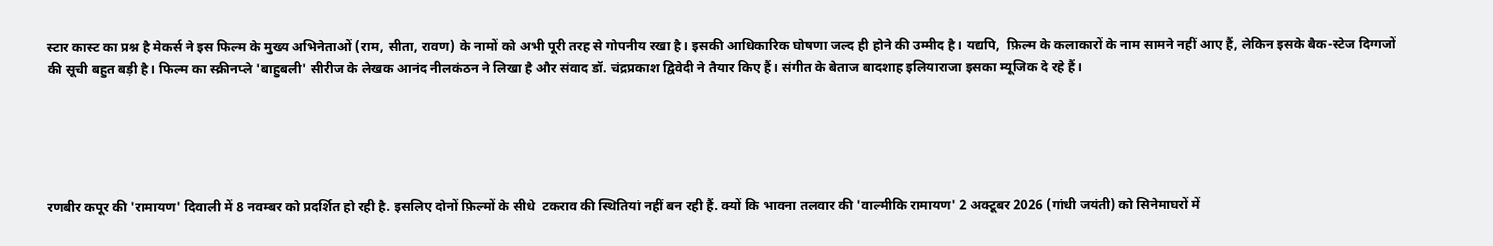स्टार कास्ट का प्रश्न है मेकर्स ने इस फिल्म के मुख्य अभिनेताओं (राम, सीता, रावण) के नामों को अभी पूरी तरह से गोपनीय रखा है। इसकी आधिकारिक घोषणा जल्द ही होने की उम्मीद है। यद्यपि,  फ़िल्म के कलाकारों के नाम सामने नहीं आए हैं, लेकिन इसके बैक-स्टेज दिग्गजों की सूची बहुत बड़ी है। फिल्म का स्क्रीनप्ले 'बाहुबली' सीरीज के लेखक आनंद नीलकंठन ने लिखा है और संवाद डॉ. चंद्रप्रकाश द्विवेदी ने तैयार किए हैं। संगीत के बेताज बादशाह इलियाराजा इसका म्यूजिक दे रहे हैं।





रणबीर कपूर की 'रामायण' दिवाली में 8 नवम्बर को प्रदर्शित हो रही है. इसलिए दोनों फ़िल्मों के सीधे  टकराव की स्थितियां नहीं बन रही हैं. क्यों कि भावना तलवार की 'वाल्मीकि रामायण' 2 अक्टूबर 2026 (गांधी जयंती) को सिनेमाघरों में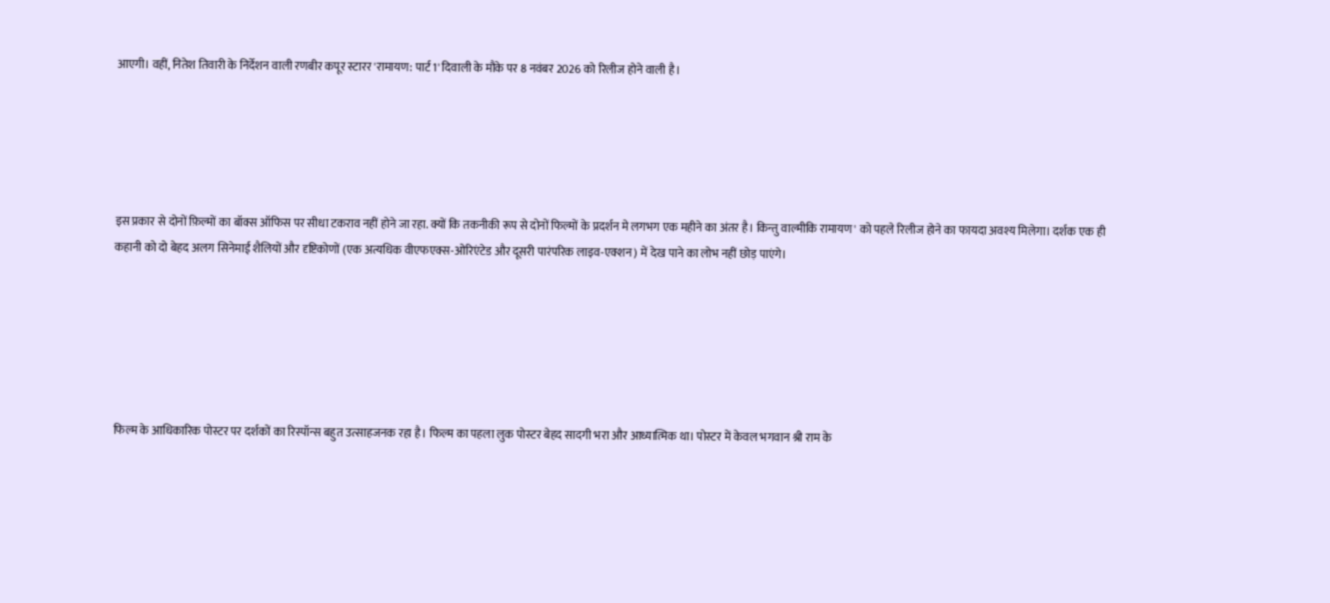आएगी। वहीं, नितेश तिवारी के निर्देशन वाली रणबीर कपूर स्टारर 'रामायण: पार्ट 1' दिवाली के मौके पर 8 नवंबर 2026 को रिलीज होने वाली है।





इस प्रकार से दोनों फ़िल्मों का बॉक्स ऑफिस पर सीधा टकराव नहीं होने जा रहा. क्यों कि तकनीकी रूप से दोनों फिल्मों के प्रदर्शन मे लगभग एक महीने का अंतर है। किन्तु वाल्मीकि रामायण' को पहले रिलीज होने का फायदा अवश्य मिलेगा। दर्शक एक ही कहानी को दो बेहद अलग सिनेमाई शैलियों और दृष्टिकोणों (एक अत्यधिक वीएफएक्स-ओरिएंटेड और दूसरी पारंपरिक लाइव-एक्शन) में देख पाने का लोभ नहीं छोड़ पाएंगे।






फिल्म के आधिकारिक पोस्टर पर दर्शकों का रिस्पॉन्स बहुत उत्साहजनक रहा है। फिल्म का पहला लुक पोस्टर बेहद सादगी भरा और आध्यात्मिक था। पोस्टर में केवल भगवान श्री राम के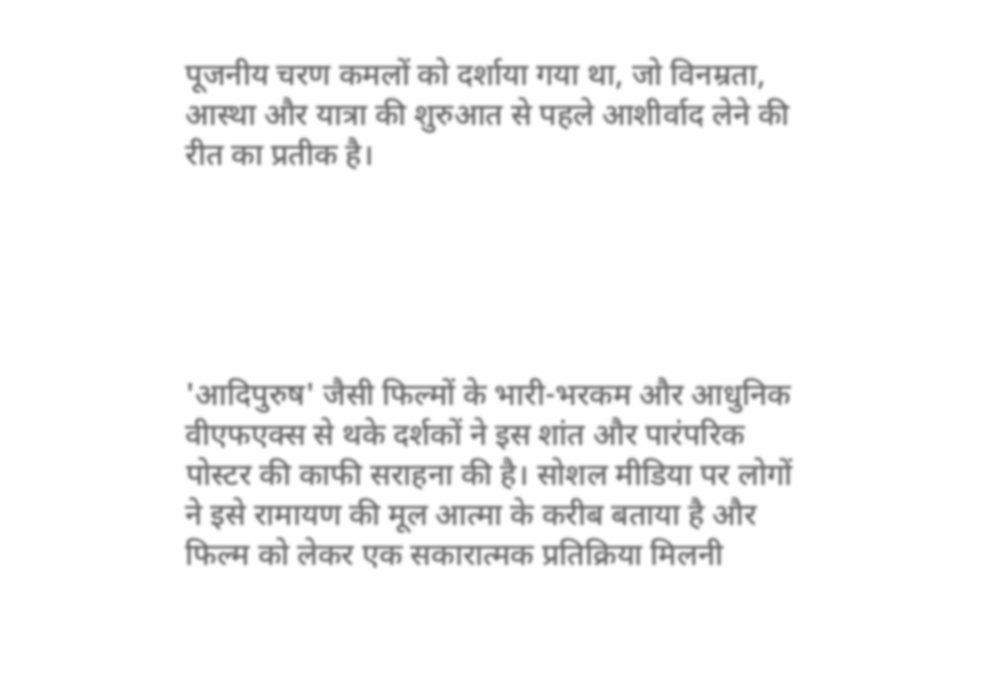पूजनीय चरण कमलों को दर्शाया गया था, जो विनम्रता, आस्था और यात्रा की शुरुआत से पहले आशीर्वाद लेने की रीत का प्रतीक है।





'आदिपुरुष' जैसी फिल्मों के भारी-भरकम और आधुनिक वीएफएक्स से थके दर्शकों ने इस शांत और पारंपरिक पोस्टर की काफी सराहना की है। सोशल मीडिया पर लोगों ने इसे रामायण की मूल आत्मा के करीब बताया है और फिल्म को लेकर एक सकारात्मक प्रतिक्रिया मिलनी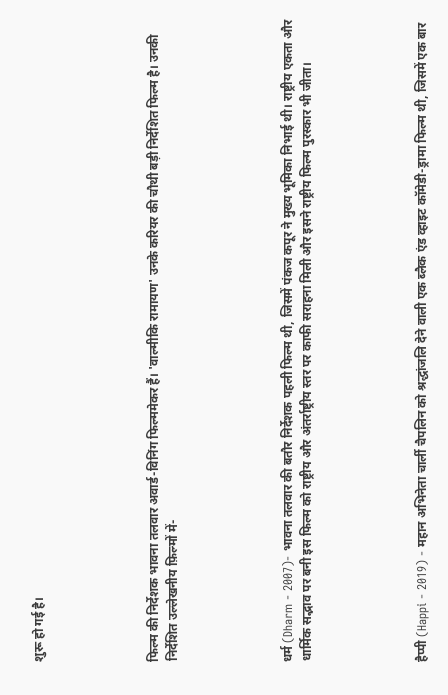शुरू हो गई है।





फिल्म की निर्देशक भावना तलवार अवार्ड-विनिंग फिल्ममेकर हैं। 'वाल्मीकि रामायण' उनके करियर की चौथी बड़ी निर्देशित फिल्म है। उनकी निर्देशित उल्लेखनीय फ़िल्मों में-





धर्म (Dharm - 2007)- भावना तलवार की बतौर निर्देशक पहली फिल्म थी, जिसमें पंकज कपूर ने मुख्य भूमिका निभाई थी। राष्ट्रीय एकता और धार्मिक सद्भाव पर बनी इस फिल्म को राष्ट्रीय और अंतर्राष्ट्रीय स्तर पर काफी सराहना मिली और इसने राष्ट्रीय फिल्म पुरस्कार भी जीता।





हैप्पी (Happi - 2019) - महान अभिनेता चार्ली चैपलिन को श्रद्धांजलि देने वाली एक ब्लैक एंड व्हाइट कॉमेडी-ड्रामा फिल्म थी, जिसमें एक बार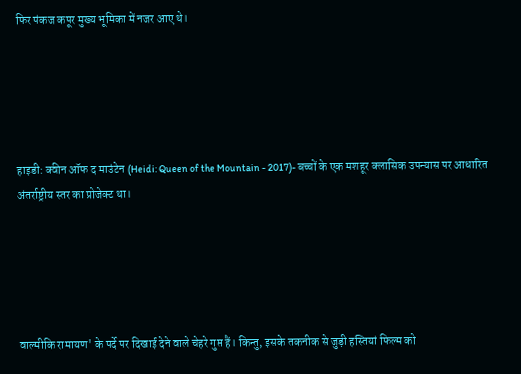फिर पंकज कपूर मुख्य भूमिका में नजर आए थे।





हाइडी: क्वीन ऑफ द माउंटेन (Heidi: Queen of the Mountain - 2017)- बच्चों के एक मशहूर क्लासिक उपन्यास पर आधारित अंतर्राष्ट्रीय स्तर का प्रोजेक्ट था।





वाल्मीकि रामायण' के पर्दे पर दिखाई देने वाले चेहरे गुप्त हैं। किन्तु, इसके तकनीक से जुड़ी हस्तियां फिल्म को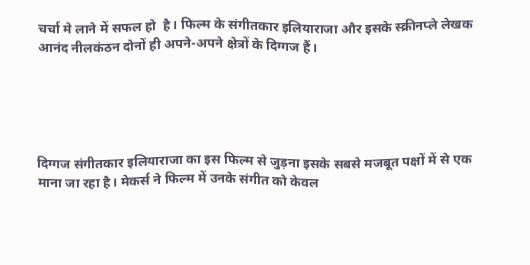चर्चा मे लाने में सफल हो  है। फिल्म के संगीतकार इलियाराजा और इसके स्क्रीनप्ले लेखक आनंद नीलकंठन दोनों ही अपने-अपने क्षेत्रों के दिग्गज हैं।





दिग्गज संगीतकार इलियाराजा का इस फिल्म से जुड़ना इसके सबसे मजबूत पक्षों में से एक माना जा रहा है। मेकर्स ने फिल्म में उनके संगीत को केवल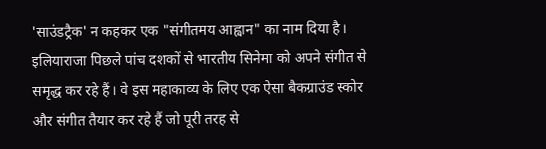'साउंडट्रैक' न कहकर एक "संगीतमय आह्वान" का नाम दिया है। इलियाराजा पिछले पांच दशकों से भारतीय सिनेमा को अपने संगीत से समृद्ध कर रहे हैं। वे इस महाकाव्य के लिए एक ऐसा बैकग्राउंड स्कोर और संगीत तैयार कर रहे हैं जो पूरी तरह से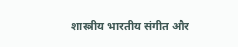शास्त्रीय भारतीय संगीत और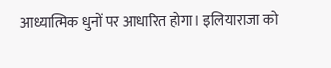आध्यात्मिक धुनों पर आधारित होगा। इलियाराजा को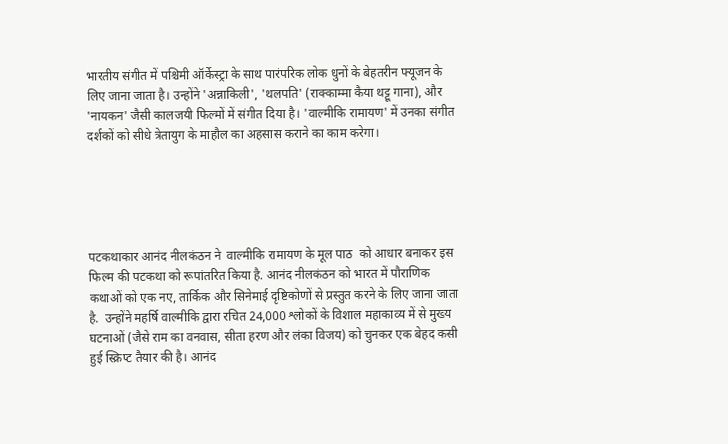भारतीय संगीत में पश्चिमी ऑर्केस्ट्रा के साथ पारंपरिक लोक धुनों के बेहतरीन फ्यूजन के लिए जाना जाता है। उन्होंने 'अन्नाकिली', 'थलपति' (राक्काम्मा कैया थट्टू गाना), और 'नायकन' जैसी कालजयी फिल्मों में संगीत दिया है। 'वाल्मीकि रामायण' में उनका संगीत दर्शकों को सीधे त्रेतायुग के माहौल का अहसास कराने का काम करेगा।





पटकथाकार आनंद नीलकंठन ने  वाल्मीकि रामायण के मूल पाठ  को आधार बनाकर इस फिल्म की पटकथा को रूपांतरित किया है. आनंद नीलकंठन को भारत में पौराणिक कथाओं को एक नए, तार्किक और सिनेमाई दृष्टिकोणों से प्रस्तुत करने के लिए जाना जाता है.  उन्होंने महर्षि वाल्मीकि द्वारा रचित 24,000 श्लोकों के विशाल महाकाव्य में से मुख्य घटनाओं (जैसे राम का वनवास, सीता हरण और लंका विजय) को चुनकर एक बेहद कसी हुई स्क्रिप्ट तैयार की है। आनंद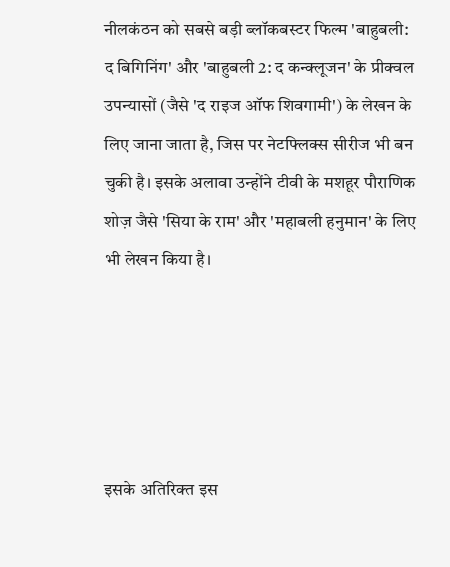नीलकंठन को सबसे बड़ी ब्लॉकबस्टर फिल्म 'बाहुबली: द बिगिनिंग' और 'बाहुबली 2: द कन्क्लूजन' के प्रीक्वल उपन्यासों (जैसे 'द राइज ऑफ शिवगामी') के लेखन के लिए जाना जाता है, जिस पर नेटफ्लिक्स सीरीज भी बन चुकी है। इसके अलावा उन्होंने टीवी के मशहूर पौराणिक शोज़ जैसे 'सिया के राम' और 'महाबली हनुमान' के लिए भी लेखन किया है।





इसके अतिरिक्त इस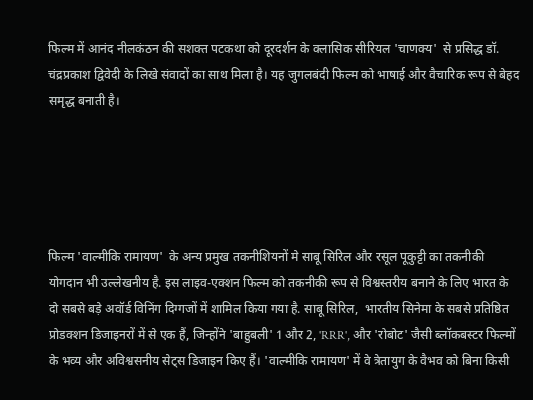फिल्म में आनंद नीलकंठन की सशक्त पटकथा को दूरदर्शन के क्लासिक सीरियल 'चाणक्य'  से प्रसिद्ध डॉ. चंद्रप्रकाश द्विवेदी के लिखे संवादों का साथ मिला है। यह जुगलबंदी फिल्म को भाषाई और वैचारिक रूप से बेहद समृद्ध बनाती है।





फिल्म 'वाल्मीकि रामायण'  के अन्य प्रमुख तकनीशियनों मे साबू सिरिल और रसूल पूकुट्टी का तकनीकी योगदान भी उल्लेखनीय है. इस लाइव-एक्शन फिल्म को तकनीकी रूप से विश्वस्तरीय बनाने के लिए भारत के दो सबसे बड़े अवॉर्ड विनिंग दिग्गजों में शामिल किया गया है. साबू सिरिल,  भारतीय सिनेमा के सबसे प्रतिष्ठित प्रोडक्शन डिजाइनरों में से एक हैं, जिन्होंने 'बाहुबली' 1 और 2, 'RRR', और 'रोबोट' जैसी ब्लॉकबस्टर फिल्मों के भव्य और अविश्वसनीय सेट्स डिजाइन किए हैं। 'वाल्मीकि रामायण' में वे त्रेतायुग के वैभव को बिना किसी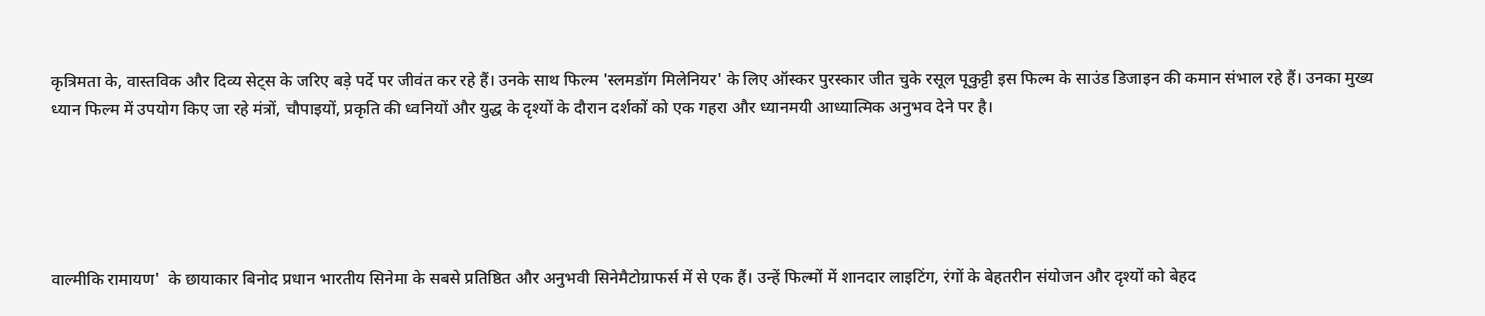कृत्रिमता के, वास्तविक और दिव्य सेट्स के जरिए बड़े पर्दे पर जीवंत कर रहे हैं। उनके साथ फिल्म 'स्लमडॉग मिलेनियर' के लिए ऑस्कर पुरस्कार जीत चुके रसूल पूकुट्टी इस फिल्म के साउंड डिजाइन की कमान संभाल रहे हैं। उनका मुख्य ध्यान फिल्म में उपयोग किए जा रहे मंत्रों, चौपाइयों, प्रकृति की ध्वनियों और युद्ध के दृश्यों के दौरान दर्शकों को एक गहरा और ध्यानमयी आध्यात्मिक अनुभव देने पर है।





वाल्मीकि रामायण'  के छायाकार बिनोद प्रधान भारतीय सिनेमा के सबसे प्रतिष्ठित और अनुभवी सिनेमैटोग्राफर्स में से एक हैं। उन्हें फिल्मों में शानदार लाइटिंग, रंगों के बेहतरीन संयोजन और दृश्यों को बेहद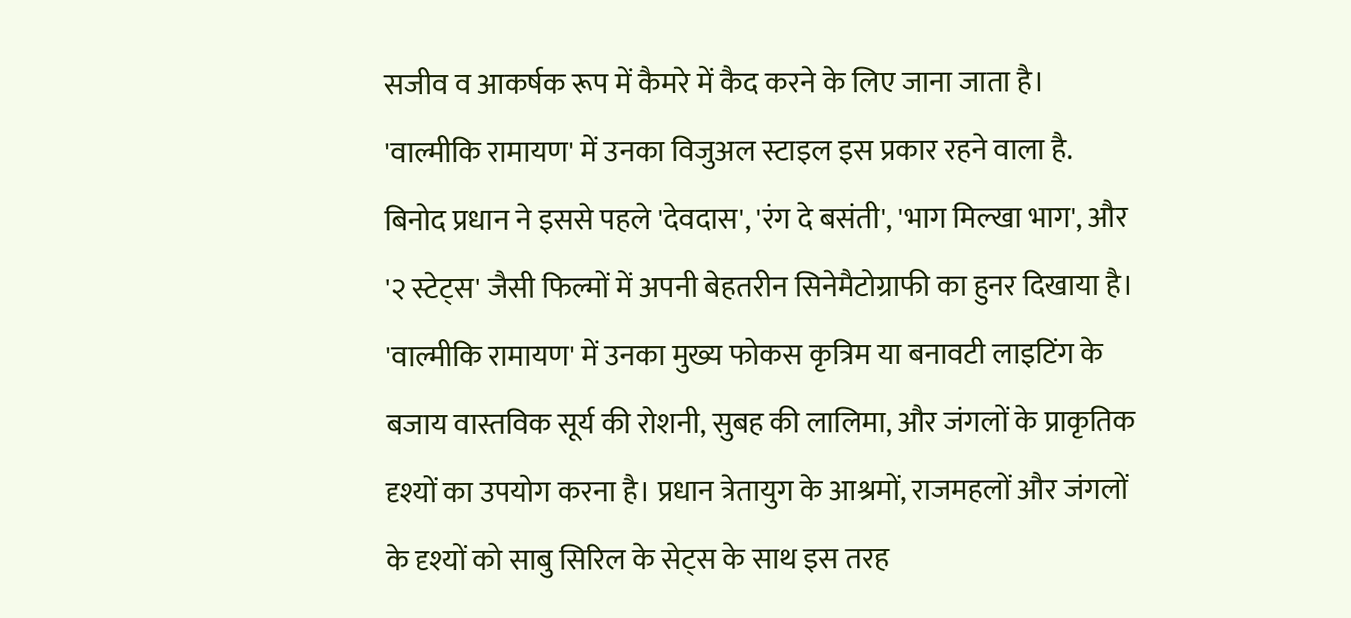सजीव व आकर्षक रूप में कैमरे में कैद करने के लिए जाना जाता है। 'वाल्मीकि रामायण' में उनका विजुअल स्टाइल इस प्रकार रहने वाला है. बिनोद प्रधान ने इससे पहले 'देवदास', 'रंग दे बसंती', 'भाग मिल्खा भाग', और '२ स्टेट्स' जैसी फिल्मों में अपनी बेहतरीन सिनेमैटोग्राफी का हुनर दिखाया है। 'वाल्मीकि रामायण' में उनका मुख्य फोकस कृत्रिम या बनावटी लाइटिंग के बजाय वास्तविक सूर्य की रोशनी, सुबह की लालिमा, और जंगलों के प्राकृतिक दृश्यों का उपयोग करना है। प्रधान त्रेतायुग के आश्रमों, राजमहलों और जंगलों के दृश्यों को साबु सिरिल के सेट्स के साथ इस तरह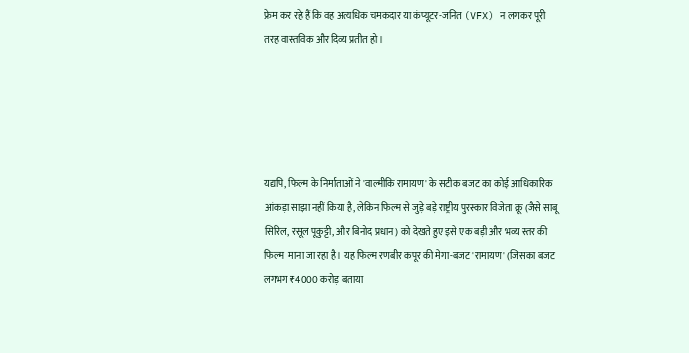फ्रेम कर रहे हैं कि वह अत्यधिक चमकदार या कंप्यूटर-जनित (VFX) न लगकर पूरी तरह वास्तविक और दिव्य प्रतीत हो।





यद्यपि, फिल्म के निर्माताओं ने 'वाल्मीकि रामायण' के सटीक बजट का कोई आधिकारिक आंकड़ा साझा नहीं किया है, लेकिन फिल्म से जुड़े बड़े राष्ट्रीय पुरस्कार विजेता क्रू (जैसे साबू सिरिल, रसूल पूकुट्टी, और बिनोद प्रधान) को देखते हुए इसे एक बड़ी और भव्य स्तर की फिल्म  माना जा रहा है। यह फिल्म रणबीर कपूर की मेगा-बजट 'रामायण' (जिसका बजट लगभग ₹4000 करोड़ बताया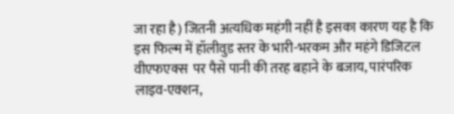जा रहा है) जितनी अत्यधिक महंगी नहीं है इसका कारण यह है कि इस फिल्म में हॉलीवुड स्तर के भारी-भरकम और महंगे डिजिटल वीएफएक्स  पर पैसे पानी की तरह बहाने के बजाय, पारंपरिक लाइव-एक्शन,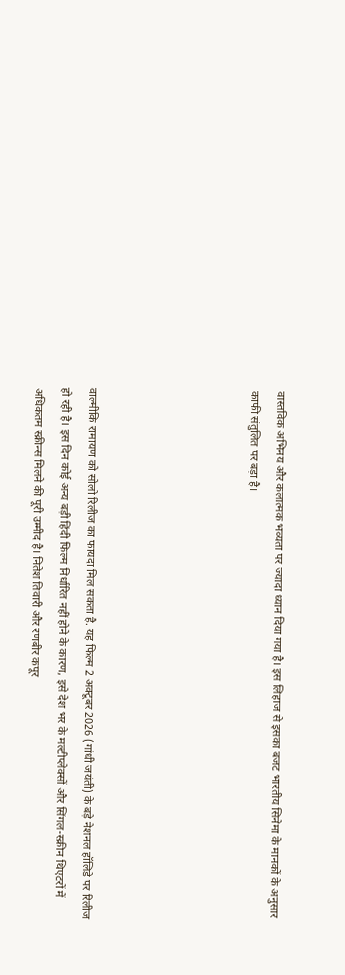वास्तविक अभिनय और कलात्मक भव्यता पर ज्यादा ध्यान दिया गया है। इस लिहाज से इसका बजट भारतीय सिनेमा के मानकों के अनुसार काफी संतुलित पर बड़ा है।





वाल्मीकि रामायण को सोलो रिलीज का फायदा मिल सकता है. यह फिल्म 2 अक्टूबर 2026 (गांधी जयंती) के बड़े नेशनल हॉलिडे पर रिलीज हो रही है। इस दिन कोई अन्य बड़ी हिंदी फिल्म निर्धारित नहीं होने के कारण, इसे देश भर के मल्टीप्लेक्सों और सिंगल-स्क्रीन थिएटरों में अधिकतम स्क्रीन्स मिलने की पूरी उम्मीद है। नितेश तिवारी और रणबीर कपूर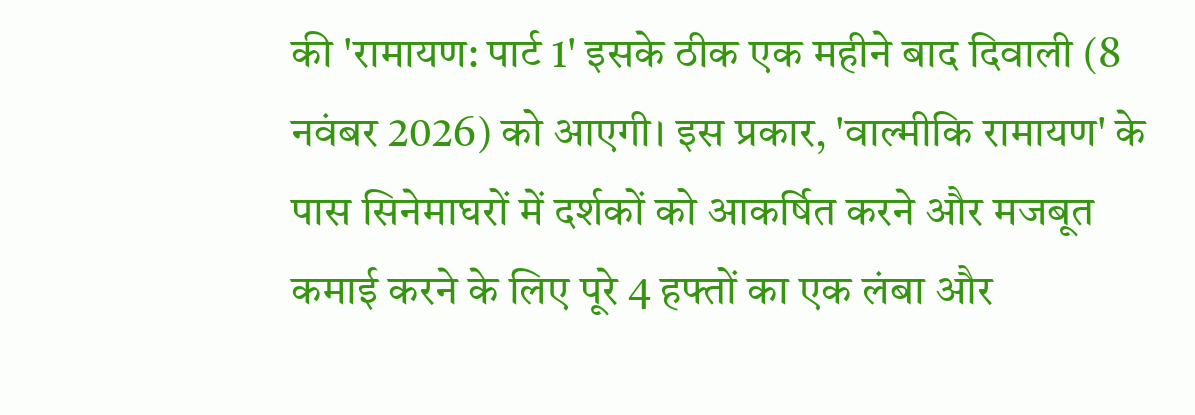की 'रामायण: पार्ट 1' इसके ठीक एक महीने बाद दिवाली (8 नवंबर 2026) को आएगी। इस प्रकार, 'वाल्मीकि रामायण' के पास सिनेमाघरों में दर्शकों को आकर्षित करने और मजबूत कमाई करने के लिए पूरे 4 हफ्तों का एक लंबा और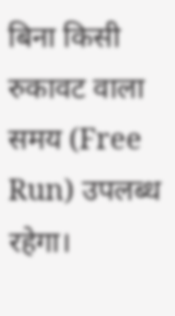बिना किसी रुकावट वाला समय (Free Run) उपलब्ध रहेगा।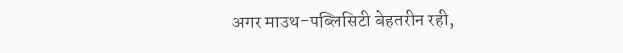अगर माउथ-पब्लिसिटी बेहतरीन रही,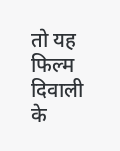तो यह फिल्म दिवाली के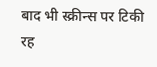बाद भी स्क्रीन्स पर टिकी रह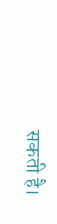सकती है।